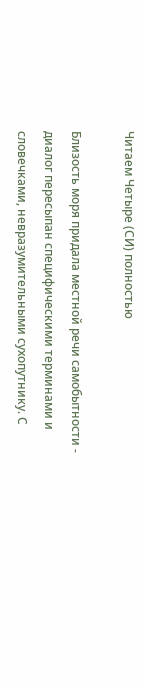Читаем Четыре (СИ) полностью

Близость моря придала местной речи самобытности - диалог пересыпан специфическими терминами и словечками, невразумительными сухопутнику. С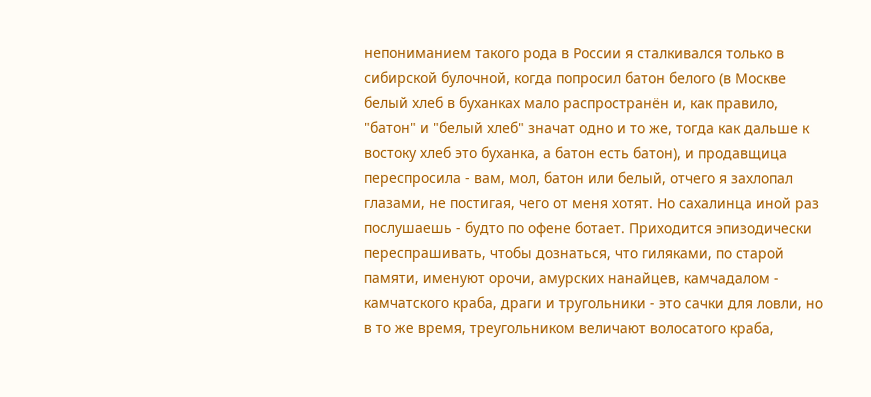непониманием такого рода в России я сталкивался только в сибирской булочной, когда попросил батон белого (в Москве белый хлеб в буханках мало распространён и, как правило, "батон" и "белый хлеб" значат одно и то же, тогда как дальше к востоку хлеб это буханка, а батон есть батон), и продавщица переспросила - вам, мол, батон или белый, отчего я захлопал глазами, не постигая, чего от меня хотят. Но сахалинца иной раз послушаешь - будто по офене ботает. Приходится эпизодически переспрашивать, чтобы дознаться, что гиляками, по старой памяти, именуют орочи, амурских нанайцев, камчадалом - камчатского краба, драги и тругольники - это сачки для ловли, но в то же время, треугольником величают волосатого краба,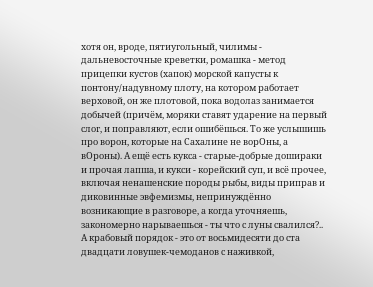хотя он, вроде, пятиугольный, чилимы - дальневосточные креветки, ромашка - метод прицепки кустов (хапок) морской капусты к понтону/надувному плоту, на котором работает верховой, он же плотовой, пока водолаз занимается добычей (причём, моряки ставят ударение на первый слог, и поправляют, если ошибёшься. То же услышишь про ворон, которые на Сахалине не ворОны, а вОроны). А ещё есть кукса - старые-добрые дошираки и прочая лапша, и кукси - корейский суп, и всё прочее, включая ненашенские породы рыбы, виды приправ и диковинные эвфемизмы, непринуждённо возникающие в разговоре, а когда уточняешь, закономерно нарываешься - ты что с луны свалился?.. А крабовый порядок - это от восьмидесяти до ста двадцати ловушек-чемоданов с наживкой,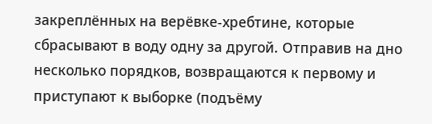закреплённых на верёвке-хребтине, которые сбрасывают в воду одну за другой. Отправив на дно несколько порядков, возвращаются к первому и приступают к выборке (подъёму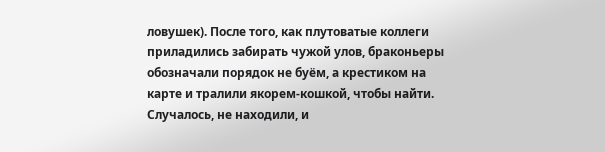ловушек). После того, как плутоватые коллеги приладились забирать чужой улов, браконьеры обозначали порядок не буём, а крестиком на карте и тралили якорем-кошкой, чтобы найти. Случалось, не находили, и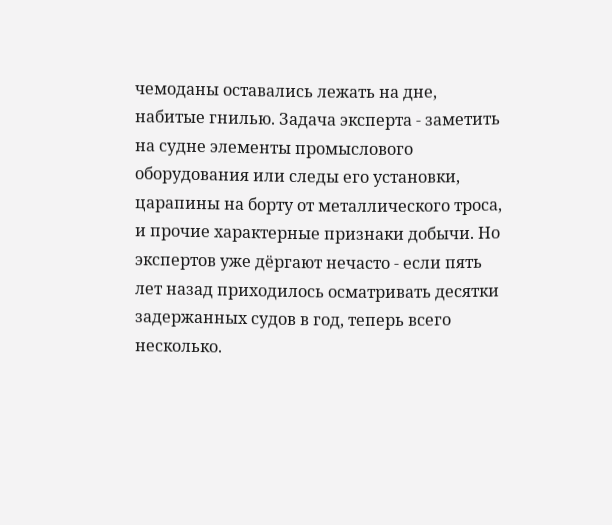чемоданы оставались лежать на дне, набитые гнилью. Задача эксперта - заметить на судне элементы промыслового оборудования или следы его установки, царапины на борту от металлического троса, и прочие характерные признаки добычи. Но экспертов уже дёргают нечасто - если пять лет назад приходилось осматривать десятки задержанных судов в год, теперь всего несколько.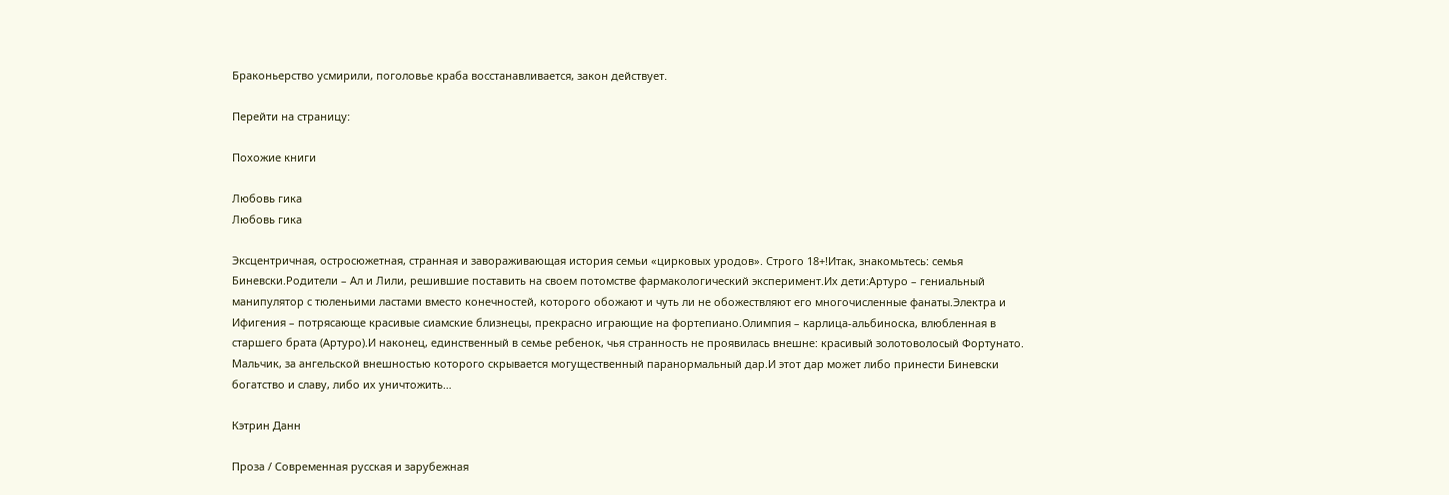Браконьерство усмирили, поголовье краба восстанавливается, закон действует.

Перейти на страницу:

Похожие книги

Любовь гика
Любовь гика

Эксцентричная, остросюжетная, странная и завораживающая история семьи «цирковых уродов». Строго 18+!Итак, знакомьтесь: семья Биневски.Родители – Ал и Лили, решившие поставить на своем потомстве фармакологический эксперимент.Их дети:Артуро – гениальный манипулятор с тюленьими ластами вместо конечностей, которого обожают и чуть ли не обожествляют его многочисленные фанаты.Электра и Ифигения – потрясающе красивые сиамские близнецы, прекрасно играющие на фортепиано.Олимпия – карлица-альбиноска, влюбленная в старшего брата (Артуро).И наконец, единственный в семье ребенок, чья странность не проявилась внешне: красивый золотоволосый Фортунато. Мальчик, за ангельской внешностью которого скрывается могущественный паранормальный дар.И этот дар может либо принести Биневски богатство и славу, либо их уничтожить…

Кэтрин Данн

Проза / Современная русская и зарубежная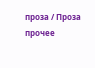проза / Проза прочее